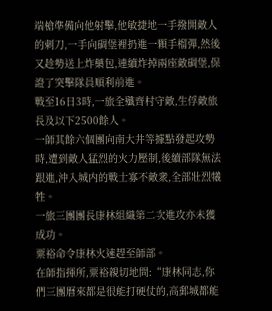端槍準備向他射擊,他敏捷地一手撥開敵人的刺刀,一手向碉堡裡扔進一顆手榴彈,然後又趁勢送上炸藥包,連續炸掉兩座敵碉堡,保證了突擊隊員順利前進。
戰至16日3時,一旅全殲齊村守敵,生俘敵旅長及以下2500餘人。
一師其餘六個團向南大井等據點發起攻勢時,遭到敵人猛烈的火力壓制,後續部隊無法跟進,沖入城内的戰士寡不敵衆,全部壯烈犧牲。
一旅三團團長康林組織第二次進攻亦未獲成功。
粟裕命令康林火速趕至師部。
在師指揮所,粟裕親切地問:“康林同志,你們三團曆來都是很能打硬仗的,高郵城都能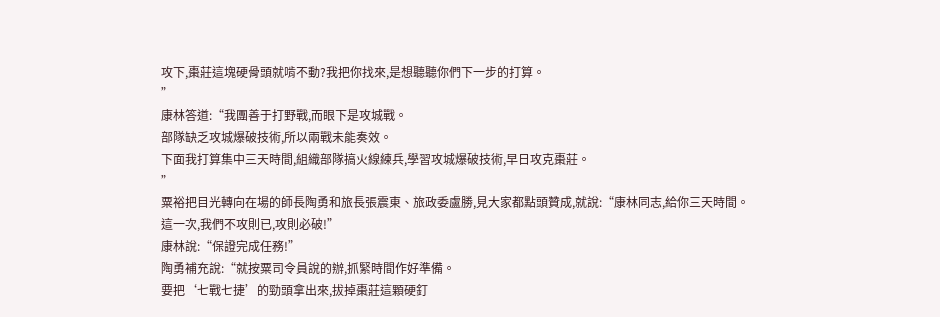攻下,棗莊這塊硬骨頭就啃不動?我把你找來,是想聽聽你們下一步的打算。
”
康林答道:“我團善于打野戰,而眼下是攻城戰。
部隊缺乏攻城爆破技術,所以兩戰未能奏效。
下面我打算集中三天時間,組織部隊搞火線練兵,學習攻城爆破技術,早日攻克棗莊。
”
粟裕把目光轉向在場的師長陶勇和旅長張震東、旅政委盧勝,見大家都點頭贊成,就說:“康林同志,給你三天時間。
這一次,我們不攻則已,攻則必破!”
康林說:“保證完成任務!”
陶勇補充說:“就按粟司令員說的辦,抓緊時間作好準備。
要把‘七戰七捷’的勁頭拿出來,拔掉棗莊這顆硬釘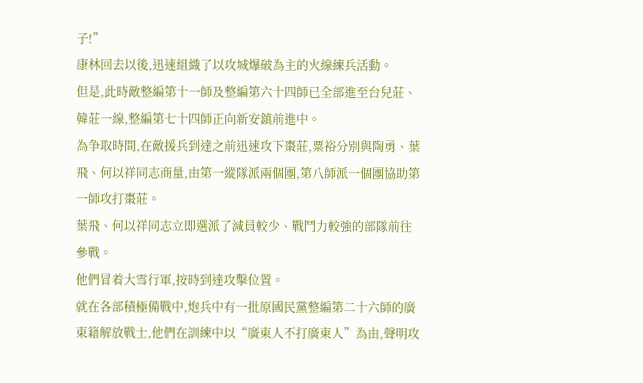子!”
康林回去以後,迅速組織了以攻城爆破為主的火線練兵活動。
但是,此時敵整編第十一師及整編第六十四師已全部進至台兒莊、韓莊一線,整編第七十四師正向新安鎮前進中。
為争取時間,在敵援兵到達之前迅速攻下棗莊,粟裕分别與陶勇、葉飛、何以祥同志商量,由第一縱隊派兩個團,第八師派一個團協助第一師攻打棗莊。
葉飛、何以祥同志立即選派了減員較少、戰鬥力較強的部隊前往參戰。
他們冒着大雪行軍,按時到達攻擊位置。
就在各部積極備戰中,炮兵中有一批原國民黨整編第二十六師的廣東籍解放戰士,他們在訓練中以“廣東人不打廣東人”為由,聲明攻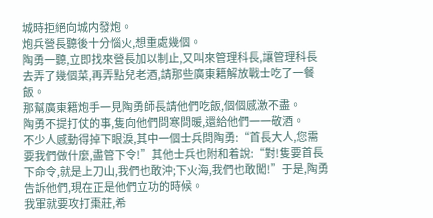城時拒絕向城内發炮。
炮兵營長聽後十分惱火,想重處幾個。
陶勇一聽,立即找來營長加以制止,又叫來管理科長,讓管理科長去弄了幾個菜,再弄點兒老酒,請那些廣東籍解放戰士吃了一餐飯。
那幫廣東籍炮手一見陶勇師長請他們吃飯,個個感激不盡。
陶勇不提打仗的事,隻向他們問寒問暖,還給他們一一敬酒。
不少人感動得掉下眼淚,其中一個士兵問陶勇:“首長大人,您需要我們做什麼,盡管下令!”其他士兵也附和着說:“對!隻要首長下命令,就是上刀山,我們也敢沖;下火海,我們也敢闖!”于是,陶勇告訴他們,現在正是他們立功的時候。
我軍就要攻打棗莊,希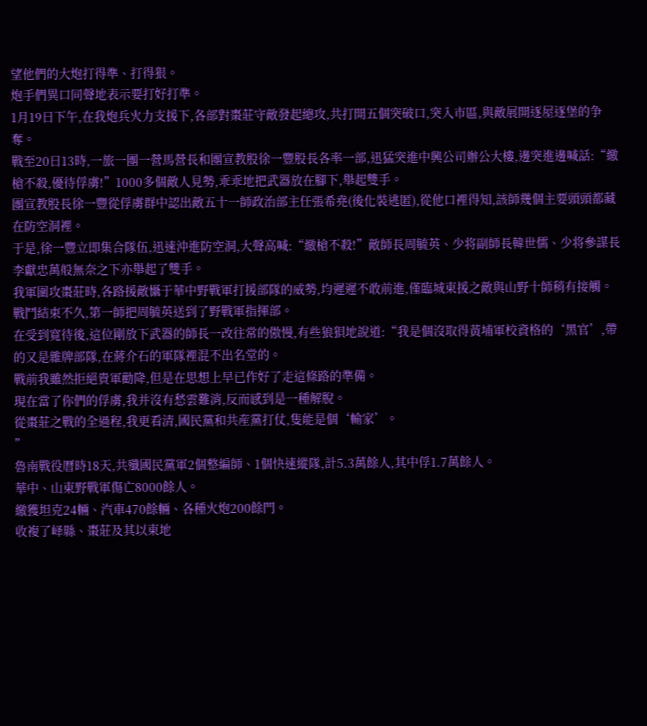望他們的大炮打得準、打得狠。
炮手們異口同聲地表示要打好打準。
1月19日下午,在我炮兵火力支援下,各部對棗莊守敵發起總攻,共打開五個突破口,突入市區,與敵展開逐屋逐堡的争奪。
戰至20日13時,一旅一團一營馬營長和團宣教股徐一豐股長各率一部,迅猛突進中興公司辦公大樓,邊突進邊喊話:“繳槍不殺,優待俘虜!”1000多個敵人見勢,乖乖地把武器放在腳下,舉起雙手。
團宣教股長徐一豐從俘虜群中認出敵五十一師政治部主任張希堯(後化裝逃匿),從他口裡得知,該師幾個主要頭頭都藏在防空洞裡。
于是,徐一豐立即集合隊伍,迅速沖進防空洞,大聲高喊:“繳槍不殺!”敵師長周毓英、少将副師長韓世儒、少将參謀長李獻忠萬般無奈之下亦舉起了雙手。
我軍圍攻棗莊時,各路援敵懾于華中野戰軍打援部隊的威勢,均遲遲不敢前進,僅臨城東援之敵與山野十師稍有接觸。
戰鬥結束不久,第一師把周毓英送到了野戰軍指揮部。
在受到寬待後,這位剛放下武器的師長一改往常的傲慢,有些狼狽地說道:“我是個沒取得黃埔軍校資格的‘黑官’,帶的又是雜牌部隊,在蔣介石的軍隊裡混不出名堂的。
戰前我雖然拒絕貴軍勸降,但是在思想上早已作好了走這條路的準備。
現在當了你們的俘虜,我并沒有愁雲難消,反而感到是一種解脫。
從棗莊之戰的全過程,我更看清,國民黨和共産黨打仗,隻能是個‘輸家’。
”
魯南戰役曆時18天,共殲國民黨軍2個整編師、1個快速縱隊,計5.3萬餘人,其中俘1.7萬餘人。
華中、山東野戰軍傷亡8000餘人。
繳獲坦克24輛、汽車470餘輛、各種火炮200餘門。
收複了峄縣、棗莊及其以東地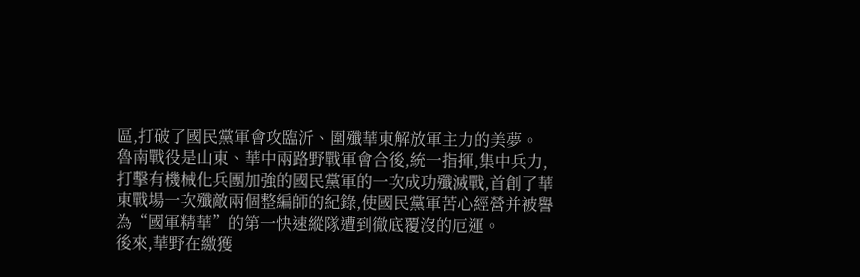區,打破了國民黨軍會攻臨沂、圍殲華東解放軍主力的美夢。
魯南戰役是山東、華中兩路野戰軍會合後,統一指揮,集中兵力,打擊有機械化兵團加強的國民黨軍的一次成功殲滅戰,首創了華東戰場一次殲敵兩個整編師的紀錄,使國民黨軍苦心經營并被譽為“國軍精華”的第一快速縱隊遭到徹底覆沒的厄運。
後來,華野在繳獲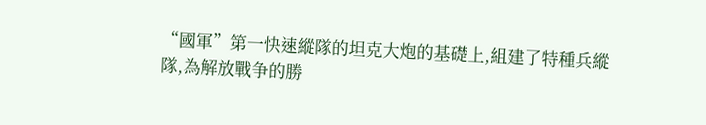“國軍”第一快速縱隊的坦克大炮的基礎上,組建了特種兵縱隊,為解放戰争的勝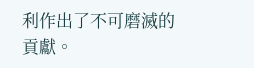利作出了不可磨滅的貢獻。